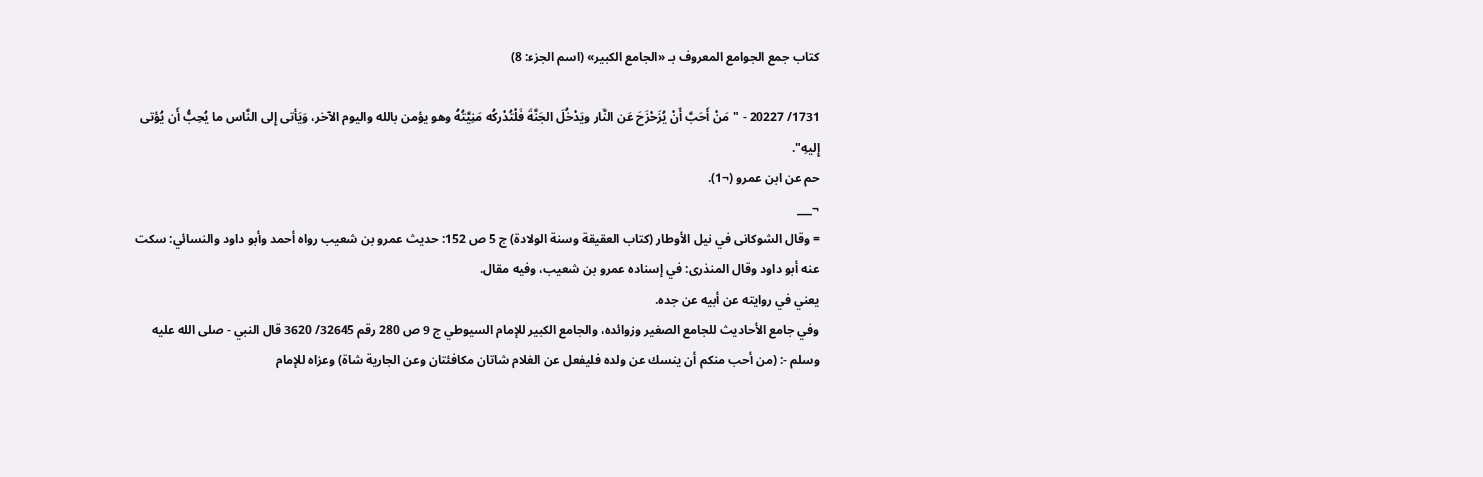كتاب جمع الجوامع المعروف بـ «الجامع الكبير» (اسم الجزء: 8)

1731/ 20227 - "مَنْ أَحَبَّ أَنْ يُزَحْزَحَ عَن النَّار ويَدْخُلَ الجَنَّةَ فَلْتُدْركُه مَنِيَّتُهُ وهو يؤمن بالله واليوم الآخر، وَيَأتى إِلى النَّاس ما يُحِبُّ أَن يُؤتى إِليهِ".
حم عن ابن عمرو (¬1).
¬___
= وقال الشوكانى في نيل الأوطار (كتاب العقيقة وسنة الولادة) ج 5 ص 152: حديث عمرو بن شعيب رواه أحمد وأبو داود والنسائي: سكت عنه أبو داود وقال المنذرى: في إسناده عمرو بن شعيب، وفيه مقال.
يعني في روايته عن أبيه عن جده.
وفي جامع الأحاديث للجامع الصغير وزوائده، والجامع الكبير للإمام السيوطي ج 9 ص 280 رقم 32645/ 3620 قال النبي - صلى الله عليه وسلم -: (من أحب منكم أن ينسك عن ولده فليفعل عن الغلام شاتان مكافئتان وعن الجارية شاة) وعزاه للإمام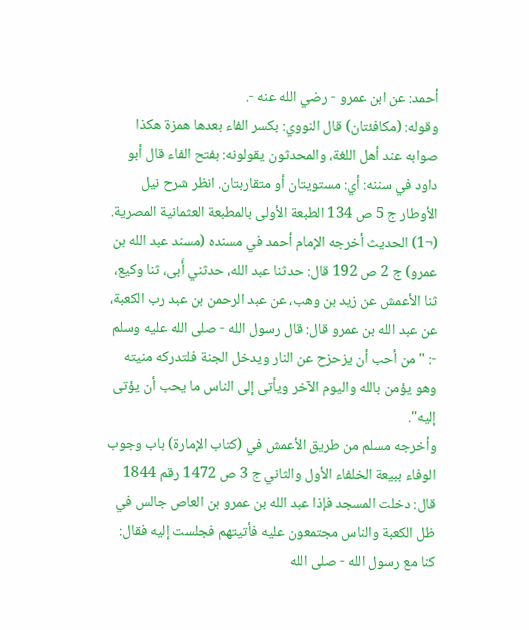أحمد: عن ابن عمرو - رضي الله عنه -.
وقوله: (مكافئتان) قال النووي: بكسر الفاء بعدها همزة هكذا صوابه عند أهل اللغة، والمحدثون يقولونه: بفتح الفاء قال أبو داود في سننه: أي: مستويتان أو متقاربتان. انظر شرح نيل الأوطار ج 5 ص 134 الطبعة الأولى بالمطبعة العثمانية المصرية.
(¬1) الحديث أخرجه الإمام أحمد في مسنده (مسند عبد الله بن عمرو) ج 2 ص 192 قال: حدثنا عبد الله، حدثني أَبى، ثنا وكيع، ثنا الأعمش عن زيد بن وهب، عن عبد الرحمن بن عبد رب الكعبة، عن عبد الله بن عمرو قال: قال رسول الله - صلى الله عليه وسلم -: "من أحب أن يزحزح عن النار ويدخل الجنة فلتدركه منيته وهو يؤمن بالله واليوم الآخر ويأتى إلى الناس ما يحب أن يؤتى إليه".
وأخرجه مسلم من طريق الأعمش في (كتاب الإمارة) باب وجوب الوفاء ببيعة الخلفاء الأول والثاني ج 3 ص 1472 رقم 1844 قال: دخلت المسجد فإذا عبد الله بن عمرو بن العاص جالس في ظل الكعبة والناس مجتمعون عليه فأتيتهم فجلست إليه فقال: كنا مع رسول الله - صلى الله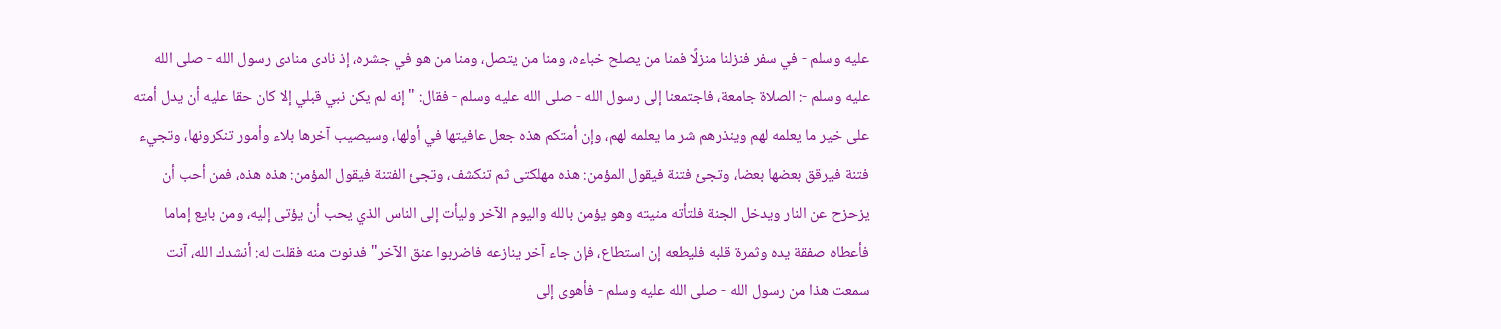عليه وسلم - في سفر فنزلنا منزلًا فمنا من يصلح خباءه، ومنا من يتصل، ومنا من هو في جشره، إذ نادى منادى رسول الله - صلى الله عليه وسلم -: الصلاة جامعة، فاجتمعنا إلى رسول الله - صلى الله عليه وسلم - فقال: "إنه لم يكن نبي قبلي إلا كان حقا عليه أن يدل أمته على خير ما يعلمه لهم وينذرهم شر ما يعلمه لهم، وإن أمتكم هذه جعل عافيتها في أولها، وسيصيب آخرها بلاء وأمور تنكرونها، وتجيء فتنة فيرقق بعضها بعضا، وتجئ فتنة فيقول المؤمن: هذه مهلكتى ثم تنكشف، وتجئ الفتنة فيقول المؤمن: هذه هذه، فمن أحب أن يزحزح عن النار ويدخل الجنة فلتأته منيته وهو يؤمن بالله واليوم الآخر وليأت إلى الناس الذي يحب أن يؤتى إليه، ومن بايع إماما فأعطاه صفقة يده وثمرة قلبه فليطعه إن استطاع، فإن جاء آخر ينازعه فاضربوا عنق الآخر" فدنوت منه فقلت له: أنشدك الله، آنت سمعت هذا من رسول الله - صلى الله عليه وسلم - فأهوى إلى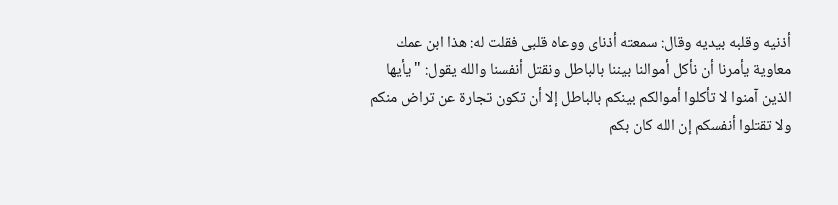أذنيه وقلبه بيديه وقال: سمعته أذناى ووعاه قلبى فقلت له: هذا ابن عمك معاوية يأمرنا أن نأكل أموالنا بيننا بالباطل ونقتل أنفسنا والله يقول: "يأيها الذين آمنوا لا تأكلوا أموالكم بينكم بالباطل إلا أن تكون تجارة عن تراض منكم ولا تقتلوا أنفسكم إن الله كان بكم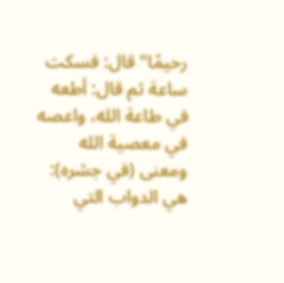رحيمًا" قال: فسكت ساعة ثم قال: أطعه في طاعة الله، واعصه في معصية الله ومعنى (في جشره): هي الدواب التي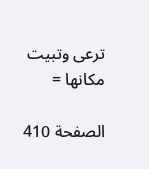ترعى وتبيت مكانها =

الصفحة 410